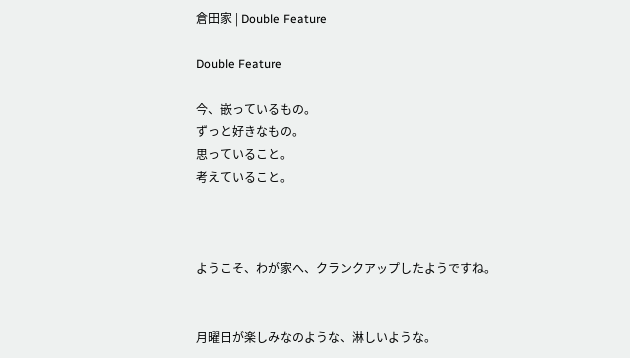倉田家 | Double Feature

Double Feature

今、嵌っているもの。
ずっと好きなもの。
思っていること。
考えていること。



ようこそ、わが家へ、クランクアップしたようですね。


月曜日が楽しみなのような、淋しいような。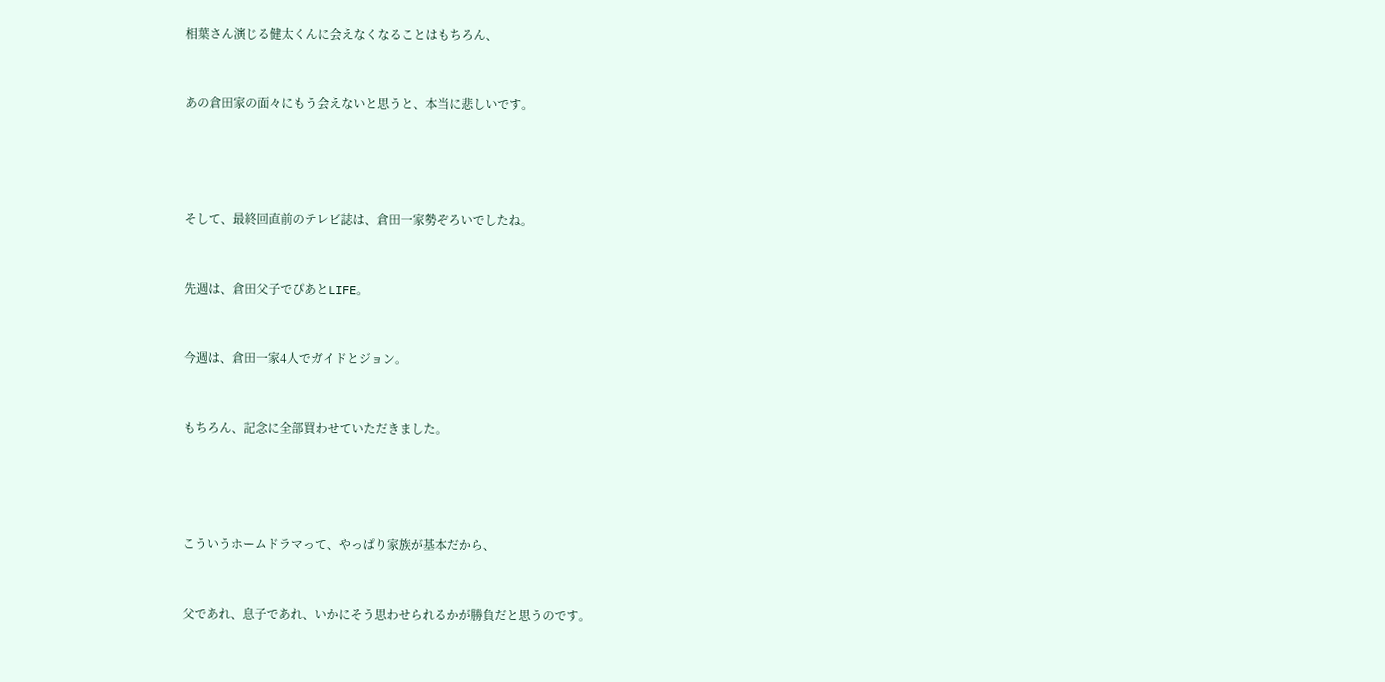相葉さん演じる健太くんに会えなくなることはもちろん、


あの倉田家の面々にもう会えないと思うと、本当に悲しいです。




そして、最終回直前のテレビ誌は、倉田一家勢ぞろいでしたね。


先週は、倉田父子でぴあとLIFE。


今週は、倉田一家4人でガイドとジョン。


もちろん、記念に全部買わせていただきました。




こういうホームドラマって、やっぱり家族が基本だから、


父であれ、息子であれ、いかにそう思わせられるかが勝負だと思うのです。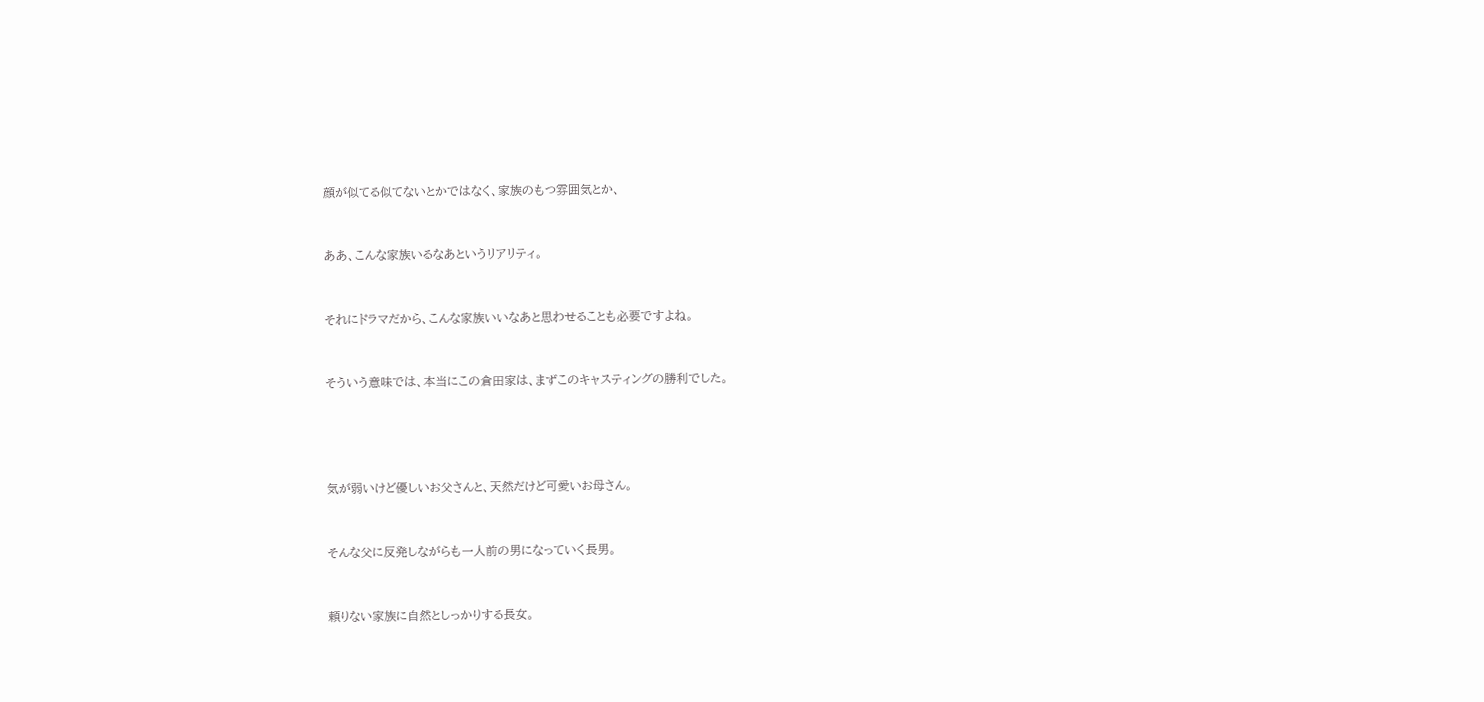顔が似てる似てないとかではなく、家族のもつ雰囲気とか、


ああ、こんな家族いるなあというリアリティ。


それにドラマだから、こんな家族いいなあと思わせることも必要ですよね。


そういう意味では、本当にこの倉田家は、まずこのキャスティングの勝利でした。




気が弱いけど優しいお父さんと、天然だけど可愛いお母さん。


そんな父に反発しながらも一人前の男になっていく長男。


頼りない家族に自然としっかりする長女。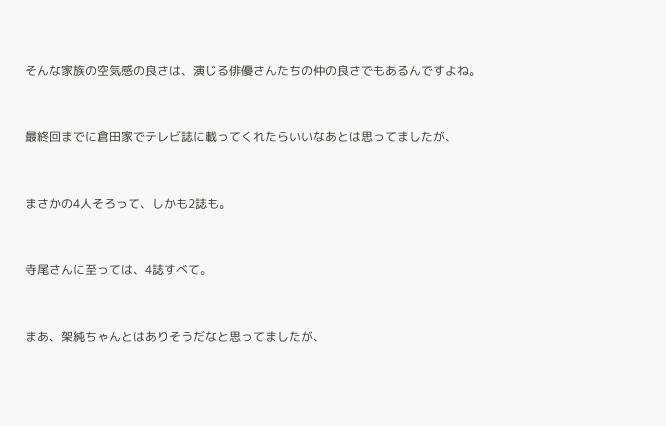そんな家族の空気感の良さは、演じる俳優さんたちの仲の良さでもあるんですよね。


最終回までに倉田家でテレビ誌に載ってくれたらいいなあとは思ってましたが、


まさかの4人そろって、しかも2誌も。


寺尾さんに至っては、4誌すべて。


まあ、架純ちゃんとはありそうだなと思ってましたが、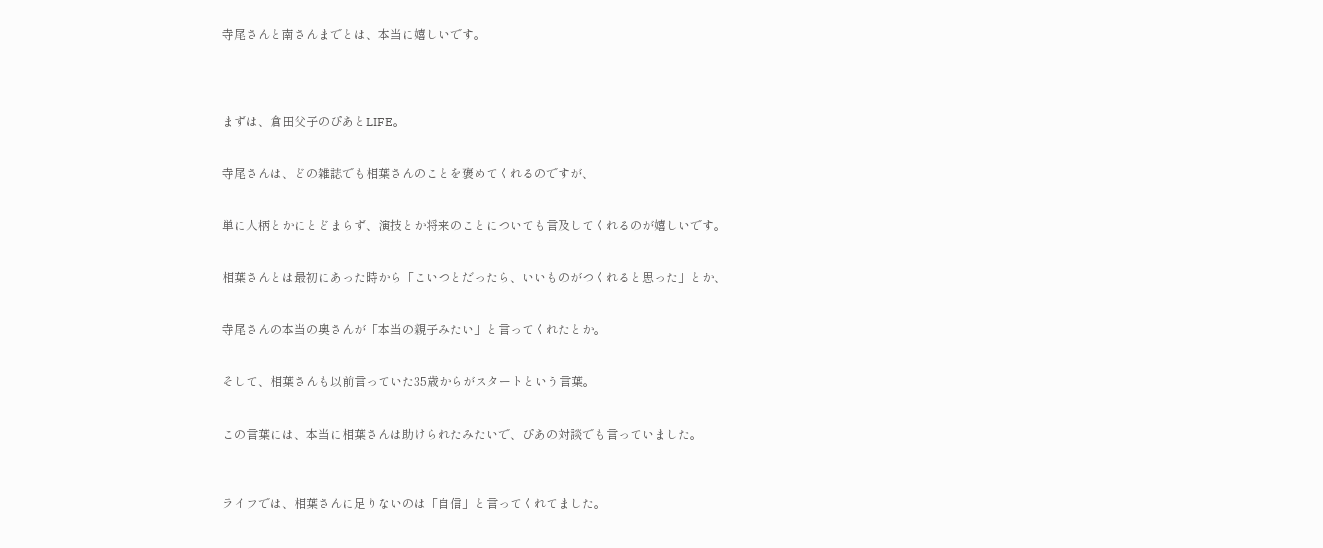寺尾さんと南さんまでとは、本当に嬉しいです。




まずは、倉田父子のぴあとLIFE。


寺尾さんは、どの雑誌でも相葉さんのことを褒めてくれるのですが、


単に人柄とかにとどまらず、演技とか将来のことについても言及してくれるのが嬉しいです。


相葉さんとは最初にあった時から「こいつとだったら、いいものがつくれると思った」とか、


寺尾さんの本当の奥さんが「本当の親子みたい」と言ってくれたとか。


そして、相葉さんも以前言っていた35歳からがスタートという言葉。


この言葉には、本当に相葉さんは助けられたみたいで、ぴあの対談でも言っていました。



ライフでは、相葉さんに足りないのは「自信」と言ってくれてました。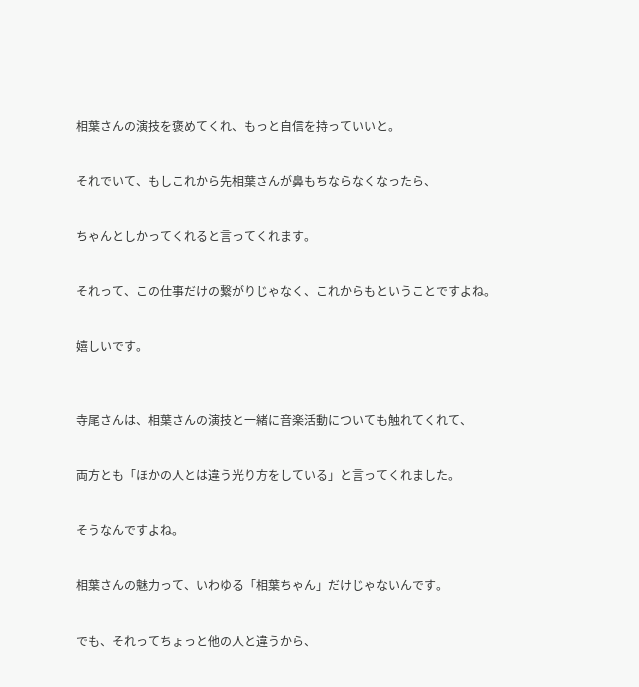相葉さんの演技を褒めてくれ、もっと自信を持っていいと。


それでいて、もしこれから先相葉さんが鼻もちならなくなったら、


ちゃんとしかってくれると言ってくれます。


それって、この仕事だけの繋がりじゃなく、これからもということですよね。


嬉しいです。



寺尾さんは、相葉さんの演技と一緒に音楽活動についても触れてくれて、


両方とも「ほかの人とは違う光り方をしている」と言ってくれました。


そうなんですよね。


相葉さんの魅力って、いわゆる「相葉ちゃん」だけじゃないんです。


でも、それってちょっと他の人と違うから、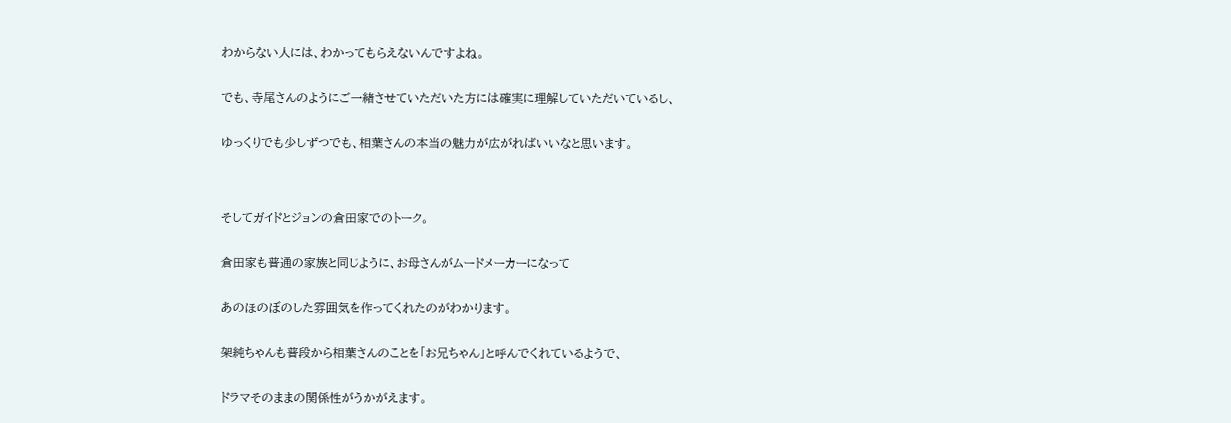わからない人には、わかってもらえないんですよね。


でも、寺尾さんのようにご一緒させていただいた方には確実に理解していただいているし、


ゆっくりでも少しずつでも、相葉さんの本当の魅力が広がればいいなと思います。




そしてガイドとジョンの倉田家でのトーク。


倉田家も普通の家族と同じように、お母さんがムードメーカーになって


あのほのぼのした雰囲気を作ってくれたのがわかります。


架純ちゃんも普段から相葉さんのことを「お兄ちゃん」と呼んでくれているようで、


ドラマそのままの関係性がうかがえます。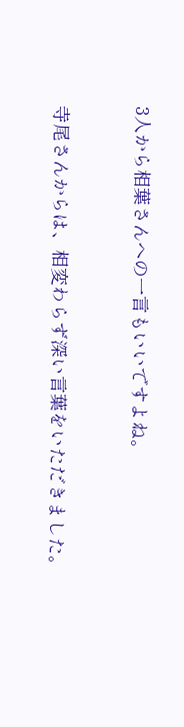3人から相葉さんへの一言もいいですよね。


寺尾さんからは、相変わらず深い言葉をいただきました。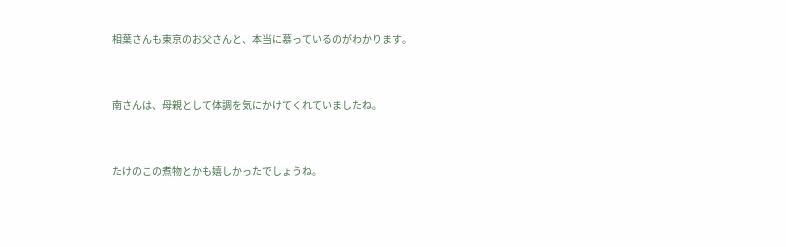相葉さんも東京のお父さんと、本当に慕っているのがわかります。


南さんは、母親として体調を気にかけてくれていましたね。


たけのこの煮物とかも嬉しかったでしょうね。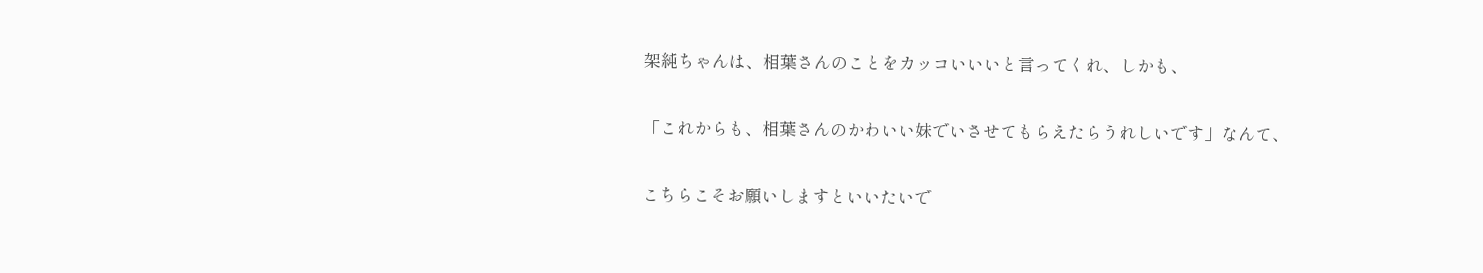架純ちゃんは、相葉さんのことをカッコいいいと言ってくれ、しかも、


「これからも、相葉さんのかわいい妹でいさせてもらえたらうれしいです」なんて、


こちらこそお願いしますといいたいで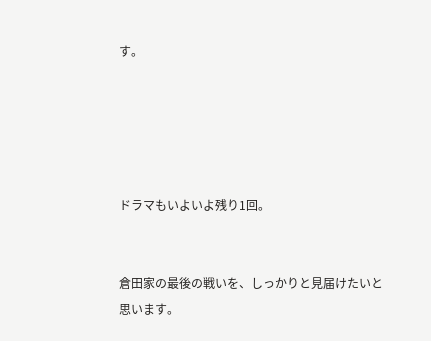す。





ドラマもいよいよ残り1回。


倉田家の最後の戦いを、しっかりと見届けたいと思います。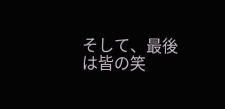そして、最後は皆の笑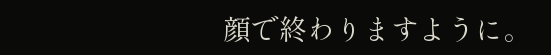顔で終わりますように。